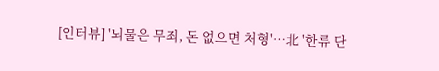[인터뷰] '뇌물은 무죄, 돈 없으면 처형'…北 '한류 단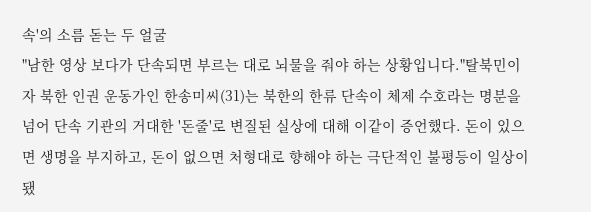속'의 소름 돋는 두 얼굴
"남한 영상 보다가 단속되면 부르는 대로 뇌물을 줘야 하는 상황입니다."탈북민이자 북한 인권 운동가인 한송미씨(31)는 북한의 한류 단속이 체제 수호라는 명분을 넘어 단속 기관의 거대한 '돈줄'로 변질된 실상에 대해 이같이 증언했다. 돈이 있으면 생명을 부지하고, 돈이 없으면 처형대로 향해야 하는 극단적인 불평등이 일상이 됐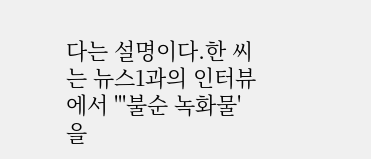다는 설명이다.한 씨는 뉴스1과의 인터뷰에서 "'불순 녹화물'을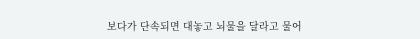보다가 단속되면 대놓고 뇌물을 달라고 물어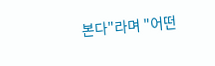본다"라며 "어떤